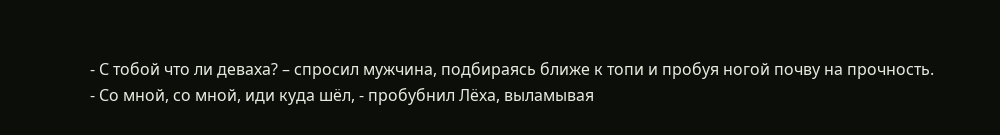- С тобой что ли деваха? – спросил мужчина, подбираясь ближе к топи и пробуя ногой почву на прочность.
- Со мной, со мной, иди куда шёл, - пробубнил Лёха, выламывая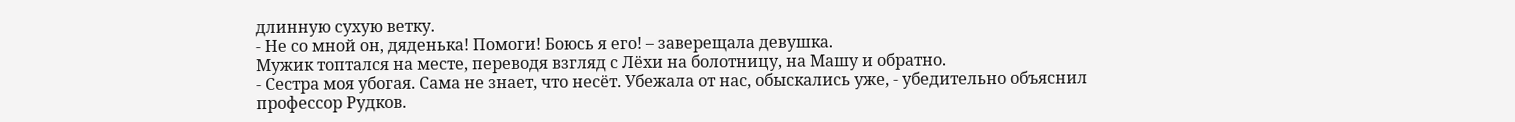длинную сухую ветку.
- Не со мной он, дяденька! Помоги! Боюсь я его! – заверещала девушка.
Мужик топтался на месте, переводя взгляд с Лёхи на болотницу, на Машу и обратно.
- Сестра моя убогая. Сама не знает, что несёт. Убежала от нас, обыскались уже, - убедительно объяснил профессор Рудков.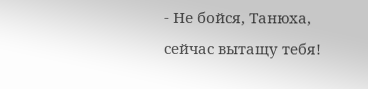- Не бойся, Танюха, сейчас вытащу тебя!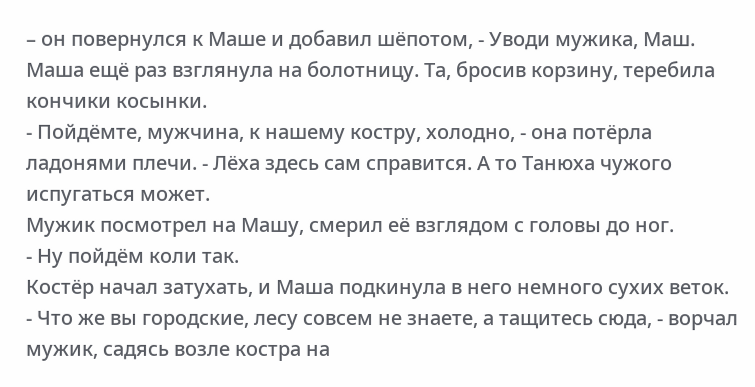– он повернулся к Маше и добавил шёпотом, - Уводи мужика, Маш.
Маша ещё раз взглянула на болотницу. Та, бросив корзину, теребила кончики косынки.
- Пойдёмте, мужчина, к нашему костру, холодно, - она потёрла ладонями плечи. - Лёха здесь сам справится. А то Танюха чужого испугаться может.
Мужик посмотрел на Машу, смерил её взглядом с головы до ног.
- Ну пойдём коли так.
Костёр начал затухать, и Маша подкинула в него немного сухих веток.
- Что же вы городские, лесу совсем не знаете, а тащитесь сюда, - ворчал мужик, садясь возле костра на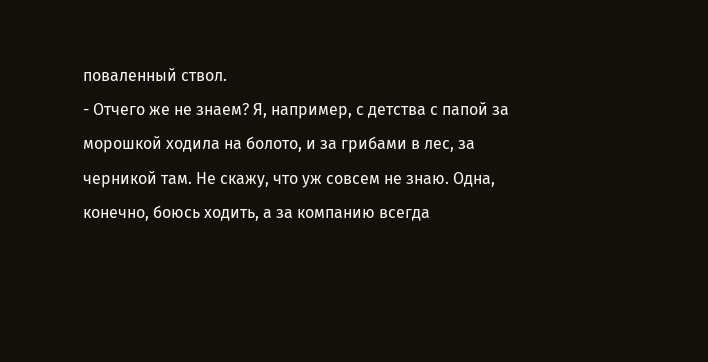поваленный ствол.
- Отчего же не знаем? Я, например, с детства с папой за морошкой ходила на болото, и за грибами в лес, за черникой там. Не скажу, что уж совсем не знаю. Одна, конечно, боюсь ходить, а за компанию всегда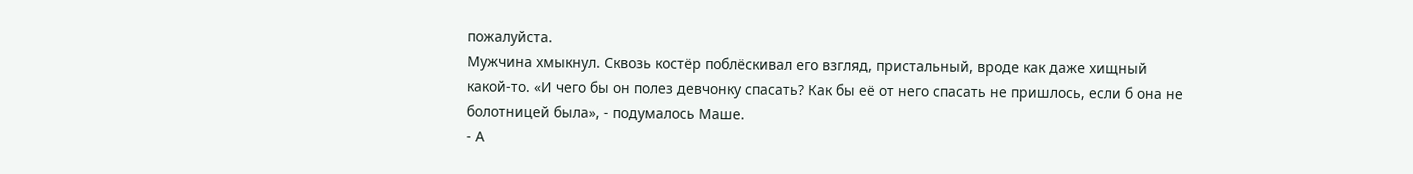пожалуйста.
Мужчина хмыкнул. Сквозь костёр поблёскивал его взгляд, пристальный, вроде как даже хищный какой-то. «И чего бы он полез девчонку спасать? Как бы её от него спасать не пришлось, если б она не болотницей была», - подумалось Маше.
- А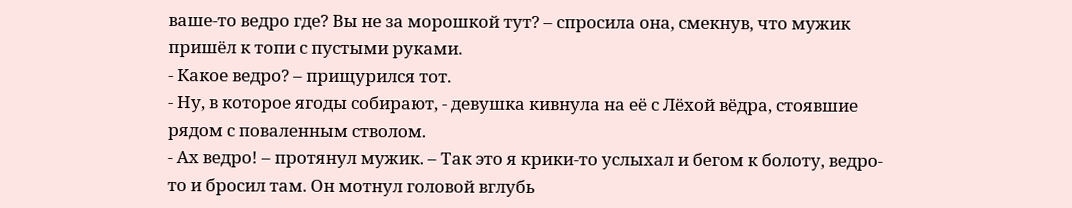ваше-то ведро где? Вы не за морошкой тут? – спросила она, смекнув, что мужик пришёл к топи с пустыми руками.
- Какое ведро? – прищурился тот.
- Ну, в которое ягоды собирают, - девушка кивнула на её с Лёхой вёдра, стоявшие рядом с поваленным стволом.
- Ах ведро! – протянул мужик. – Так это я крики-то услыхал и бегом к болоту, ведро-то и бросил там. Он мотнул головой вглубь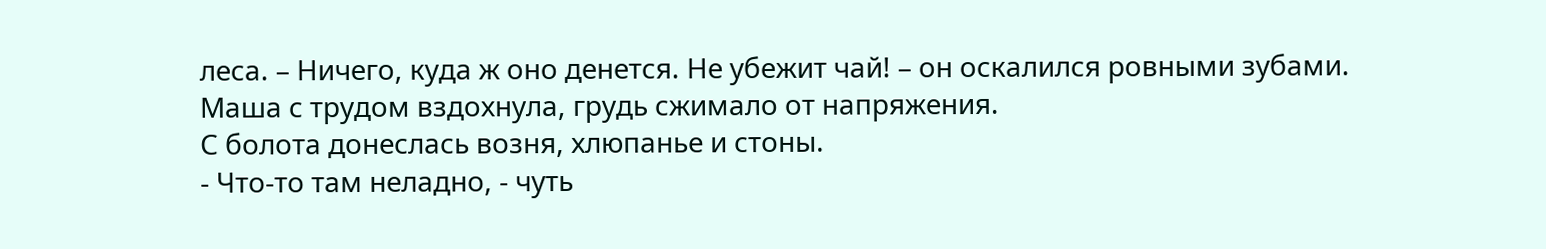леса. – Ничего, куда ж оно денется. Не убежит чай! – он оскалился ровными зубами.
Маша с трудом вздохнула, грудь сжимало от напряжения.
С болота донеслась возня, хлюпанье и стоны.
- Что-то там неладно, - чуть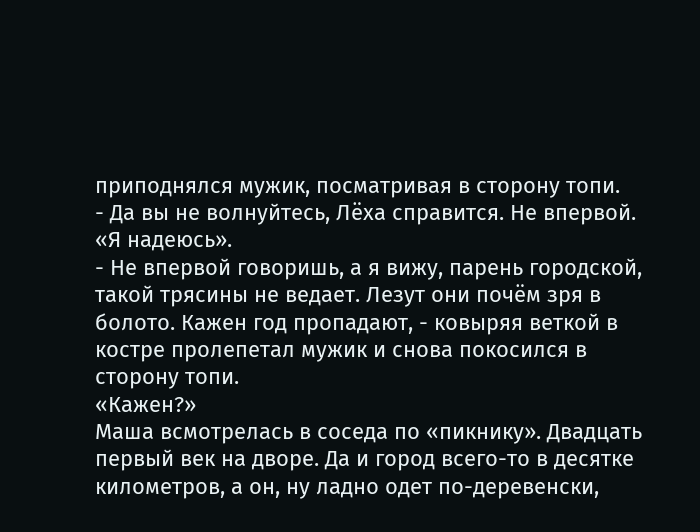приподнялся мужик, посматривая в сторону топи.
- Да вы не волнуйтесь, Лёха справится. Не впервой.
«Я надеюсь».
- Не впервой говоришь, а я вижу, парень городской, такой трясины не ведает. Лезут они почём зря в болото. Кажен год пропадают, - ковыряя веткой в костре пролепетал мужик и снова покосился в сторону топи.
«Кажен?»
Маша всмотрелась в соседа по «пикнику». Двадцать первый век на дворе. Да и город всего-то в десятке километров, а он, ну ладно одет по-деревенски,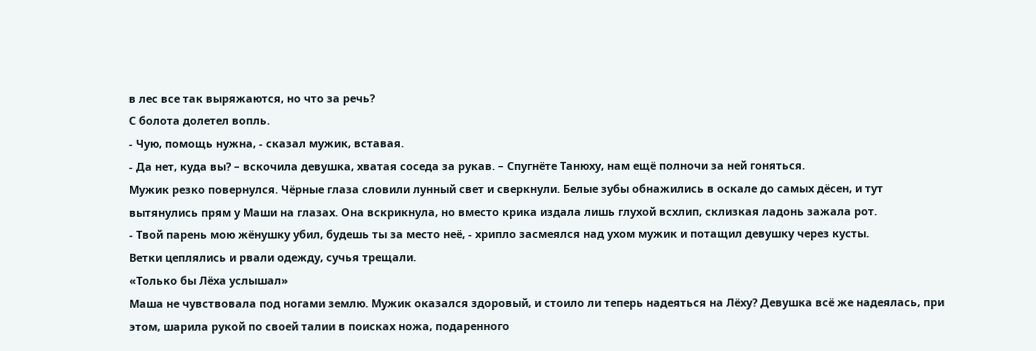в лес все так выряжаются, но что за речь?
С болота долетел вопль.
- Чую, помощь нужна, - сказал мужик, вставая.
- Да нет, куда вы? – вскочила девушка, хватая соседа за рукав. – Спугнёте Танюху, нам ещё полночи за ней гоняться.
Мужик резко повернулся. Чёрные глаза словили лунный свет и сверкнули. Белые зубы обнажились в оскале до самых дёсен, и тут вытянулись прям у Маши на глазах. Она вскрикнула, но вместо крика издала лишь глухой всхлип, склизкая ладонь зажала рот.
- Твой парень мою жёнушку убил, будешь ты за место неё, - хрипло засмеялся над ухом мужик и потащил девушку через кусты.
Ветки цеплялись и рвали одежду, сучья трещали.
«Только бы Лёха услышал»
Маша не чувствовала под ногами землю. Мужик оказался здоровый, и стоило ли теперь надеяться на Лёху? Девушка всё же надеялась, при этом, шарила рукой по своей талии в поисках ножа, подаренного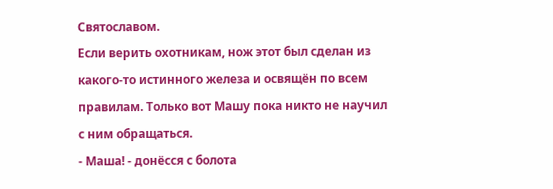Святославом.
Если верить охотникам, нож этот был сделан из какого-то истинного железа и освящён по всем правилам. Только вот Машу пока никто не научил с ним обращаться.
- Маша! - донёсся с болота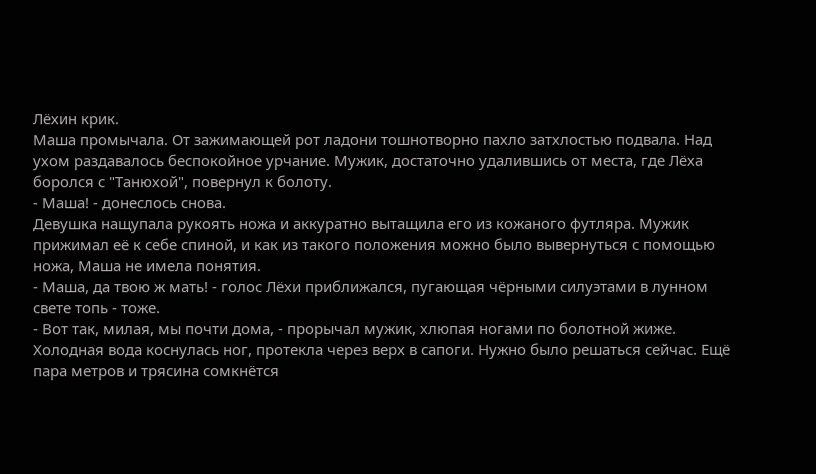Лёхин крик.
Маша промычала. От зажимающей рот ладони тошнотворно пахло затхлостью подвала. Над ухом раздавалось беспокойное урчание. Мужик, достаточно удалившись от места, где Лёха боролся с "Танюхой", повернул к болоту.
- Маша! - донеслось снова.
Девушка нащупала рукоять ножа и аккуратно вытащила его из кожаного футляра. Мужик прижимал её к себе спиной, и как из такого положения можно было вывернуться с помощью ножа, Маша не имела понятия.
- Маша, да твою ж мать! - голос Лёхи приближался, пугающая чёрными силуэтами в лунном свете топь - тоже.
- Вот так, милая, мы почти дома, - прорычал мужик, хлюпая ногами по болотной жиже.
Холодная вода коснулась ног, протекла через верх в сапоги. Нужно было решаться сейчас. Ещё пара метров и трясина сомкнётся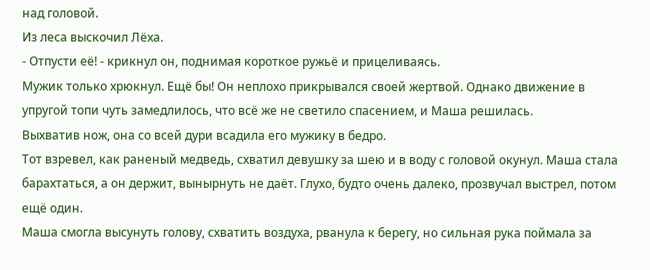над головой.
Из леса выскочил Лёха.
- Отпусти её! - крикнул он, поднимая короткое ружьё и прицеливаясь.
Мужик только хрюкнул. Ещё бы! Он неплохо прикрывался своей жертвой. Однако движение в упругой топи чуть замедлилось, что всё же не светило спасением, и Маша решилась.
Выхватив нож, она со всей дури всадила его мужику в бедро.
Тот взревел, как раненый медведь, схватил девушку за шею и в воду с головой окунул. Маша стала барахтаться, а он держит, вынырнуть не даёт. Глухо, будто очень далеко, прозвучал выстрел, потом ещё один.
Маша смогла высунуть голову, схватить воздуха, рванула к берегу, но сильная рука поймала за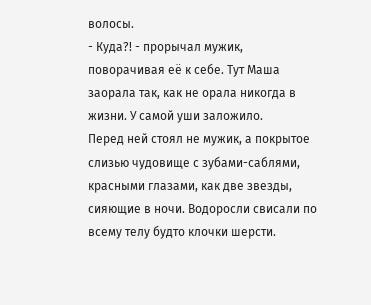волосы.
- Куда?! - прорычал мужик, поворачивая её к себе. Тут Маша заорала так, как не орала никогда в жизни. У самой уши заложило.
Перед ней стоял не мужик, а покрытое слизью чудовище с зубами-саблями, красными глазами, как две звезды, сияющие в ночи. Водоросли свисали по всему телу будто клочки шерсти.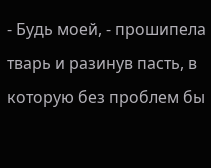- Будь моей, - прошипела тварь и разинув пасть, в которую без проблем бы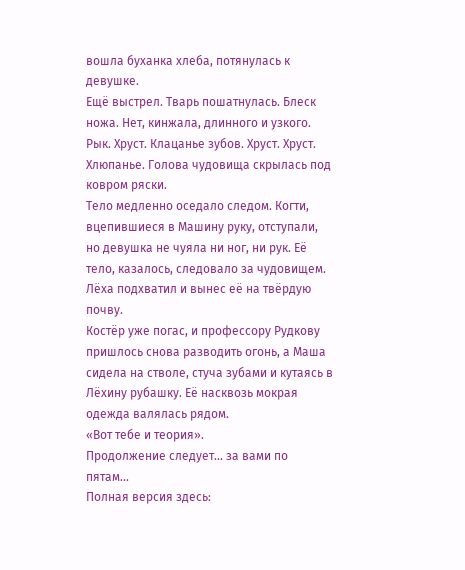вошла буханка хлеба, потянулась к девушке.
Ещё выстрел. Тварь пошатнулась. Блеск ножа. Нет, кинжала, длинного и узкого. Рык. Хруст. Клацанье зубов. Хруст. Хруст. Хлюпанье. Голова чудовища скрылась под ковром ряски.
Тело медленно оседало следом. Когти, вцепившиеся в Машину руку, отступали, но девушка не чуяла ни ног, ни рук. Её тело, казалось, следовало за чудовищем.
Лёха подхватил и вынес её на твёрдую почву.
Костёр уже погас, и профессору Рудкову пришлось снова разводить огонь, а Маша сидела на стволе, стуча зубами и кутаясь в Лёхину рубашку. Её насквозь мокрая одежда валялась рядом.
«Вот тебе и теория».
Продолжение следует... за вами по пятам...
Полная версия здесь: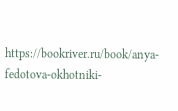https://bookriver.ru/book/anya-fedotova-okhotniki-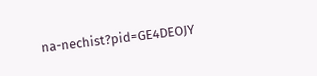na-nechist?pid=GE4DEOJY